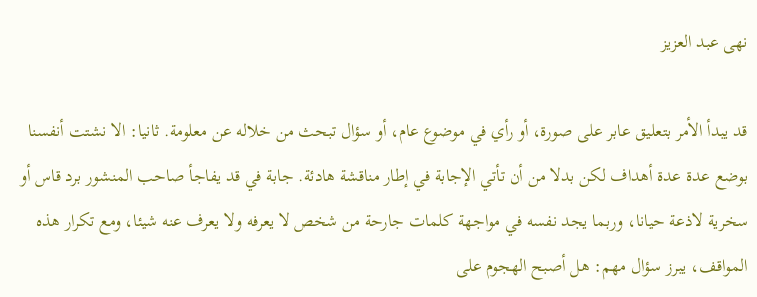نهى عبد العزيز

قد يبدأ الأمر بتعليق عابر على صورة، أو رأي في موضوع عام، أو سؤال تبحث من خلاله عن معلومة. ثانيا: الا نشتت أنفسنا بوضع عدة عدة أهداف لكن بدلا من أن تأتي الإجابة في إطار مناقشة هادئة. جابة في قد يفاجأ صاحب المنشور برد قاس أو سخرية لاذعة حيانا، وربما يجد نفسه في مواجهة كلمات جارحة من شخص لا يعرفه ولا يعرف عنه شيئا، ومع تكرار هذه المواقف، يبرز سؤال مهم: هل أصبح الهجوم على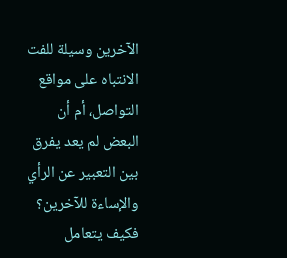الآخرين وسيلة للفت الانتباه على مواقع التواصل، أم أن البعض لم يعد يفرق بين التعبير عن الرأي والإساءة للآخرين؟ فكيف يتعامل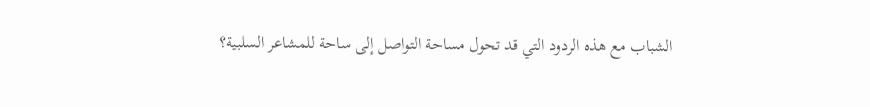الشباب مع هذه الردود التي قد تحول مساحة التواصل إلى ساحة للمشاعر السلبية؟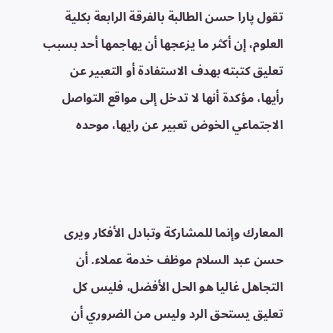تقول پارا حسن الطالبة بالفرقة الرابعة بكلية العلوم، إن أكثر ما يزعجها أن يهاجمها أحد بسبب تعليق كتبته بهدف الاستفادة أو التعبير عن رأيها، مؤكدة أنها لا تدخل إلى مواقع التواصل الاجتماعي الخوض تعبير عن رايها، موحده



المعارك وإنما للمشاركة وتبادل الأفكار ویری حسن عبد السلام موظف خدمة عملاء. أن التجاهل غاليا هو الحل الأفضل، فليس كل تعليق يستحق الرد وليس من الضروري أن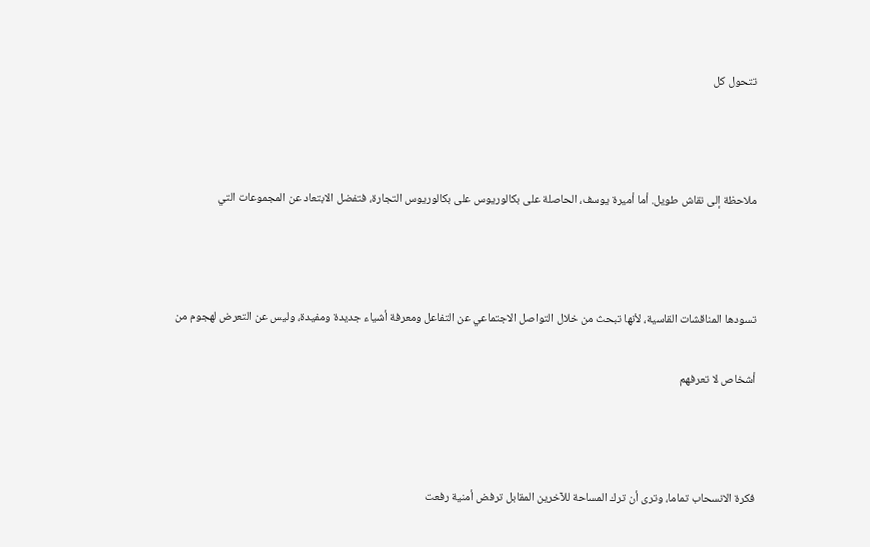تتحول كل



ملاحظة إلى نقاش طويل. أما أميرة يوسف، الحاصلة على بكالوريوس على بكالوريوس التجارة، فتفضل الابتعاد عن المجموعات التي



تسودها المناقشات القاسية، لأنها تبحث من خلال التواصل الاجتماعي عن التفاعل ومعرفة أشياء جديدة ومفيدة، وليس عن التعرض لهجوم من

أشخاص لا تعرفهم



فكرة الانسحاب تماما، وترى أن ترك المساحة للآخرين المقابل ترفض أمنية رفعت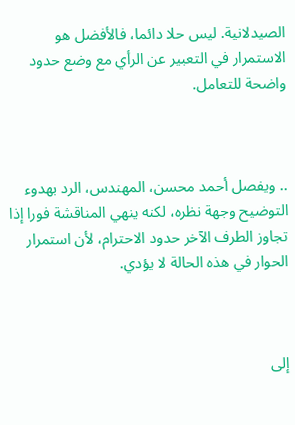الصيدلانية. ليس حلا دائما، فالأفضل هو الاستمرار في التعبير عن الرأي مع وضع حدود واضحة للتعامل.



.. ويفصل أحمد محسن، المهندس، الرد بهدوء التوضيح وجهة نظره، لكنه ينهي المناقشة فورا إذا تجاوز الطرف الآخر حدود الاحترام، لأن استمرار الحوار في هذه الحالة لا يؤدي.



إلى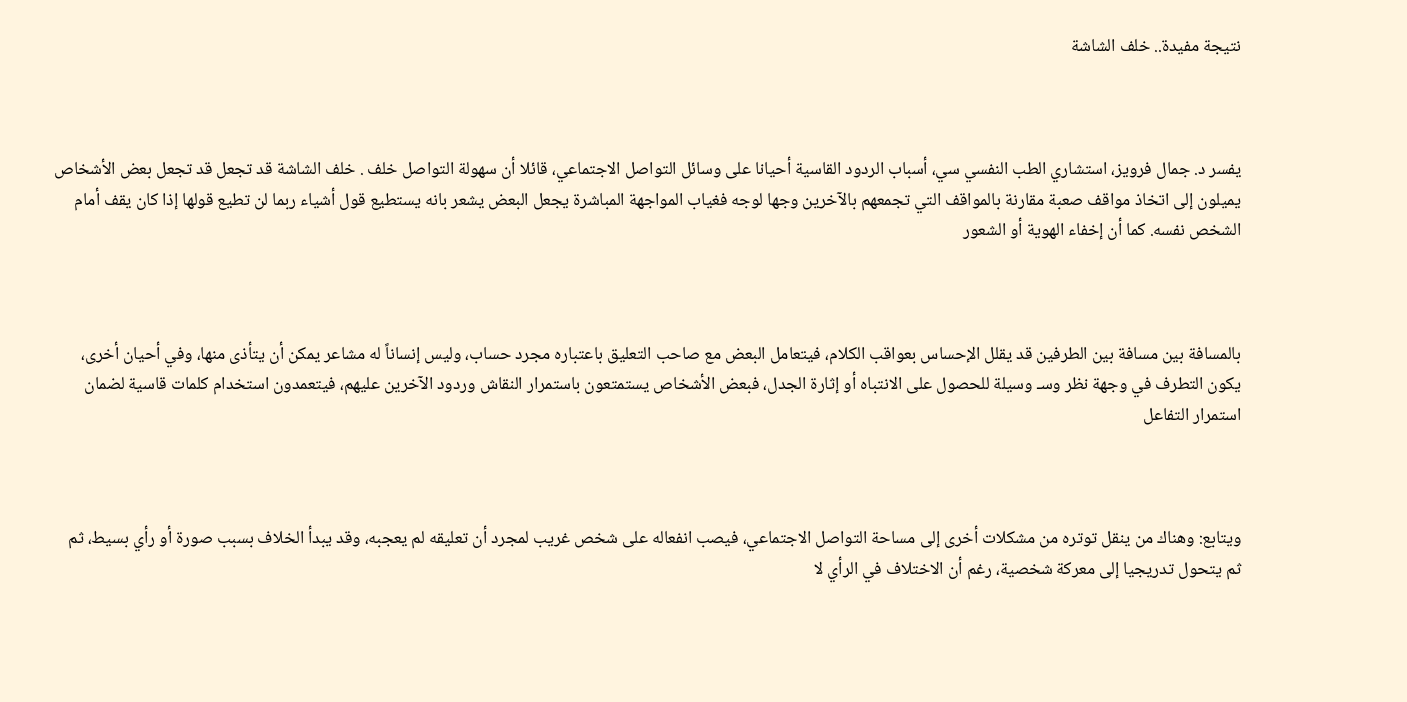نتيجة مفيدة.. خلف الشاشة



يفسر د. جمال فرویز، استشاري الطب النفسي سي، أسباب الردود القاسية أحيانا على وسائل التواصل الاجتماعي، قائلا أن سهولة التواصل خلف . خلف الشاشة قد تجعل قد تجعل بعض الأشخاص يميلون إلى اتخاذ مواقف صعبة مقارنة بالمواقف التي تجمعهم بالآخرين وجها لوجه فغياب المواجهة المباشرة يجعل البعض يشعر بانه يستطيع قول أشياء ربما لن تطيع قولها إذا كان يقف أمام الشخص نفسه. كما أن إخفاء الهوية أو الشعور



بالمسافة بين مسافة بين الطرفين قد يقلل الإحساس بعواقب الكلام، فيتعامل البعض مع صاحب التعليق باعتباره مجرد حساب، وليس إنساناً له مشاعر يمكن أن يتأذى منها، وفي أحيان أخرى، يكون التطرف في وجهة نظر وسـ وسيلة للحصول على الانتباه أو إثارة الجدل، فبعض الأشخاص يستمتعون باستمرار النقاش وردود الآخرين عليهم، فيتعمدون استخدام كلمات قاسية لضمان استمرار التفاعل



ويتابع: وهناك من ينقل توتره من مشكلات أخرى إلى مساحة التواصل الاجتماعي، فيصب انفعاله على شخص غريب لمجرد أن تعليقه لم يعجبه، وقد يبدأ الخلاف بسبب صورة أو رأي بسيط، ثم ثم يتحول تدريجيا إلى معركة شخصية، رغم أن الاختلاف في الرأي لا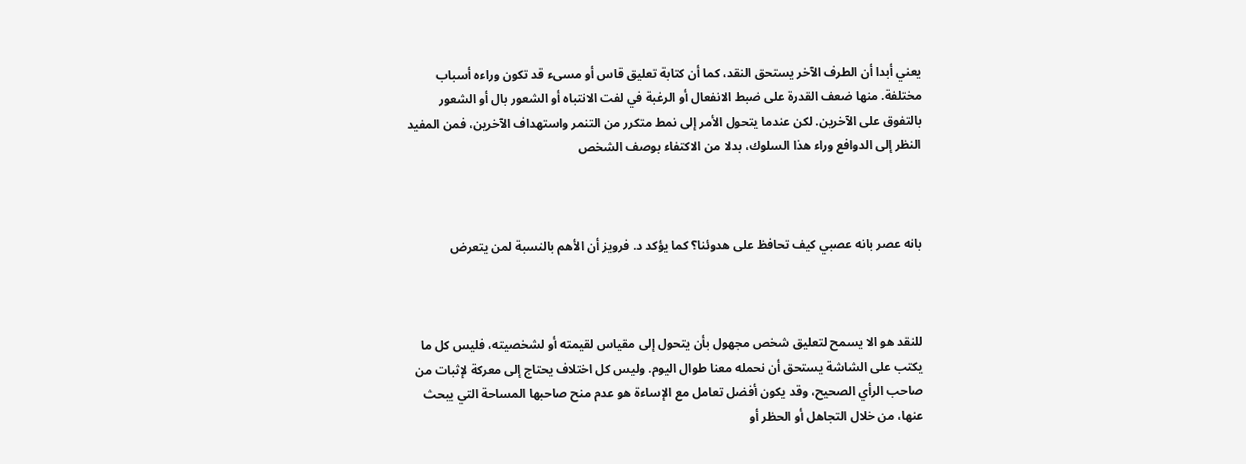يعني أبدا أن الطرف الآخر يستحق النقد، كما أن كتابة تعليق قاس أو مسىء قد تكون وراءه أسباب مختلفة. منها ضعف القدرة على ضبط الانفعال أو الرغبة في لفت الانتباه أو الشعور بال أو الشعور بالتفوق على الآخرين. لكن عندما يتحول الأمر إلى نمط متكرر من التنمر واستهداف الآخرين، فمن المفيد النظر إلى الدوافع وراء هذا السلوك، بدلا من الاكتفاء بوصف الشخص



بانه عصر بانه عصبي كيف تحافظ على هدوئنا؟ كما يؤكد د. فرويز أن الأهم بالنسبة لمن يتعرض



للنقد هو الا يسمح لتعليق شخص مجهول بأن يتحول إلى مقياس لقيمته أو لشخصيته، فليس كل ما يكتب على الشاشة يستحق أن نحمله معنا طوال اليوم. وليس كل اختلاف يحتاج إلى معركة لإثبات من صاحب الرأي الصحيح، وقد يكون أفضل تعامل مع الإساءة هو عدم منح صاحبها المساحة التي يبحث عنها، من خلال التجاهل أو الحظر أو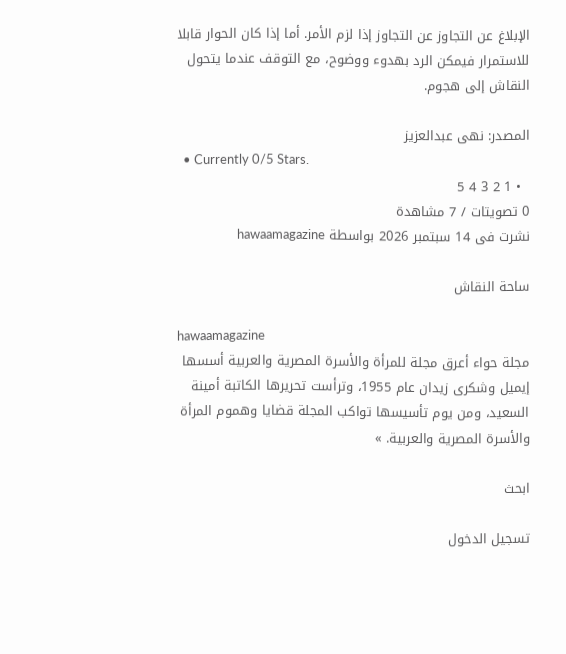الإبلاغ عن التجاوز عن التجاوز إذا لزم الأمر. أما إذا كان الحوار قابلا للاستمرار فيمكن الرد بهدوء ووضوح، مع التوقف عندما يتحول النقاش إلى هجوم.

المصدر: نهى عبدالعزيز
  • Currently 0/5 Stars.
  • 1 2 3 4 5
0 تصويتات / 7 مشاهدة
نشرت فى 14 سبتمبر 2026 بواسطة hawaamagazine

ساحة النقاش

hawaamagazine
مجلة حواء أعرق مجلة للمرأة والأسرة المصرية والعربية أسسها إيميل وشكرى زيدان عام 1955، وترأست تحريرها الكاتبة أمينة السعيد، ومن يوم تأسيسها تواكب المجلة قضايا وهموم المرأة والأسرة المصرية والعربية. »

ابحث

تسجيل الدخول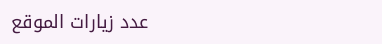عدد زيارات الموقع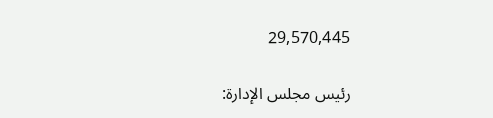29,570,445

رئيس مجلس الإدارة: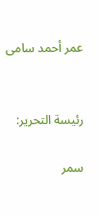عمر أحمد سامى


رئيسة التحرير:

سمر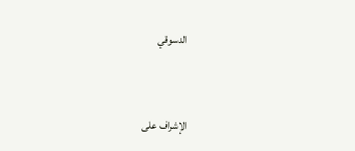الدسوقي



الإشراف على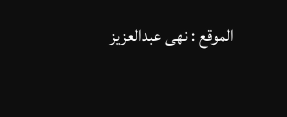الموقع : نهى عبدالعزيز